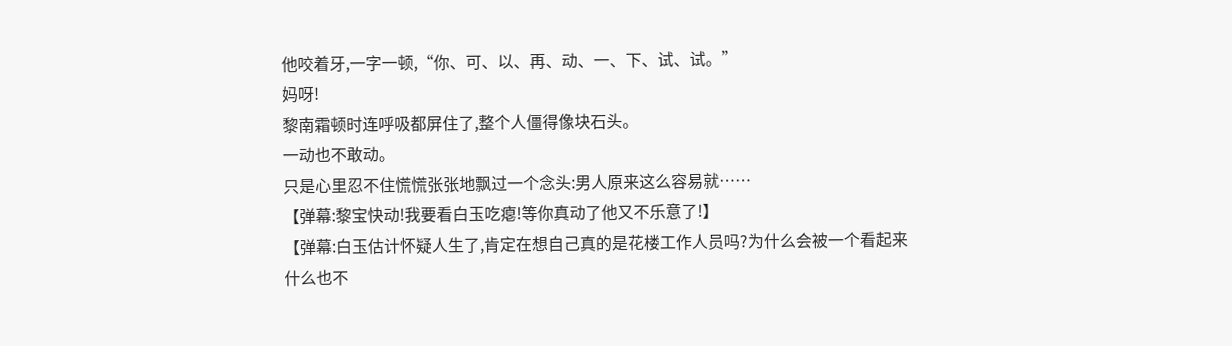他咬着牙,一字一顿,“你、可、以、再、动、一、下、试、试。”
妈呀!
黎南霜顿时连呼吸都屏住了,整个人僵得像块石头。
一动也不敢动。
只是心里忍不住慌慌张张地飘过一个念头:男人原来这么容易就……
【弹幕:黎宝快动!我要看白玉吃瘪!等你真动了他又不乐意了!】
【弹幕:白玉估计怀疑人生了,肯定在想自己真的是花楼工作人员吗?为什么会被一个看起来什么也不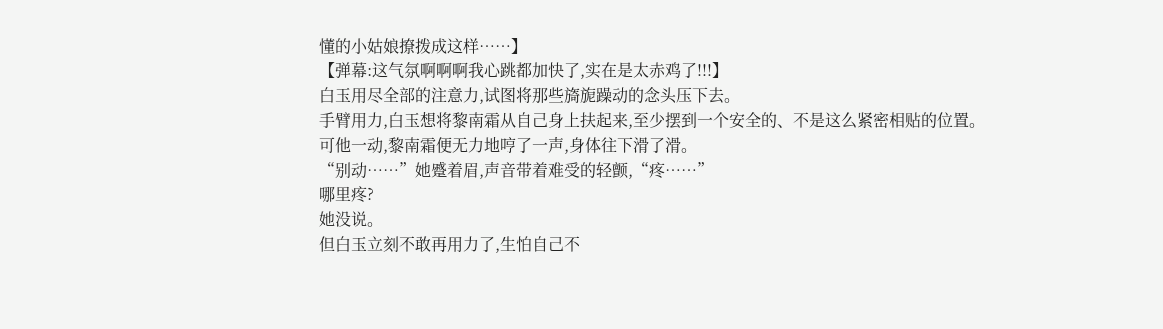懂的小姑娘撩拨成这样……】
【弹幕:这气氛啊啊啊我心跳都加快了,实在是太赤鸡了!!!】
白玉用尽全部的注意力,试图将那些旖旎躁动的念头压下去。
手臂用力,白玉想将黎南霜从自己身上扶起来,至少摆到一个安全的、不是这么紧密相贴的位置。
可他一动,黎南霜便无力地哼了一声,身体往下滑了滑。
“别动……”她蹙着眉,声音带着难受的轻颤,“疼……”
哪里疼?
她没说。
但白玉立刻不敢再用力了,生怕自己不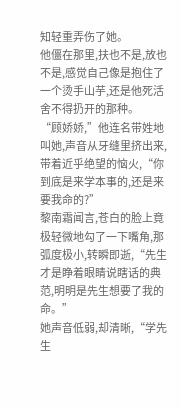知轻重弄伤了她。
他僵在那里,扶也不是,放也不是,感觉自己像是抱住了一个烫手山芋,还是他死活舍不得扔开的那种。
“顾娇娇,”他连名带姓地叫她,声音从牙缝里挤出来,带着近乎绝望的恼火,“你到底是来学本事的,还是来要我命的?”
黎南霜闻言,苍白的脸上竟极轻微地勾了一下嘴角,那弧度极小,转瞬即逝,“先生才是睁着眼睛说瞎话的典范,明明是先生想要了我的命。”
她声音低弱,却清晰,“学先生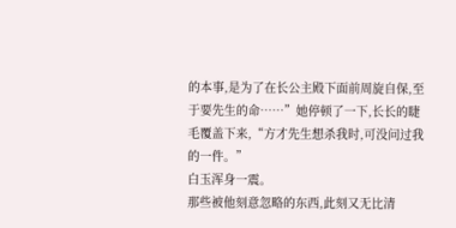的本事,是为了在长公主殿下面前周旋自保,至于要先生的命……”她停顿了一下,长长的睫毛覆盖下来,“方才先生想杀我时,可没问过我的一件。”
白玉浑身一震。
那些被他刻意忽略的东西,此刻又无比清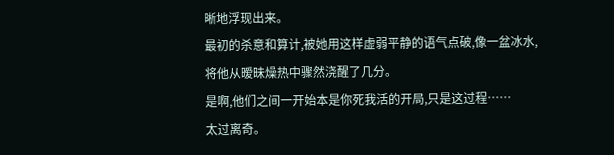晰地浮现出来。
最初的杀意和算计,被她用这样虚弱平静的语气点破,像一盆冰水,将他从暧昧燥热中骤然浇醒了几分。
是啊,他们之间一开始本是你死我活的开局,只是这过程……
太过离奇。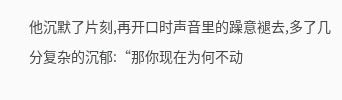他沉默了片刻,再开口时声音里的躁意褪去,多了几分复杂的沉郁:“那你现在为何不动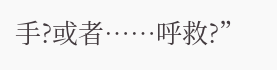手?或者……呼救?”